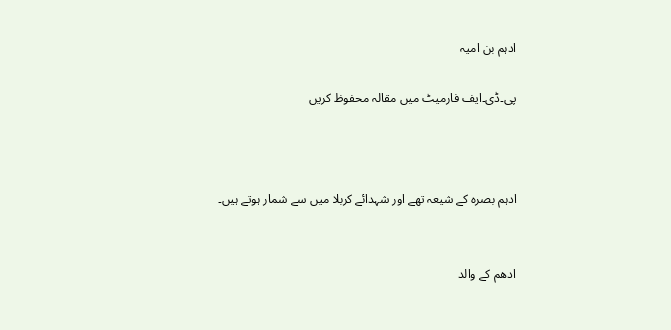ادہم بن امیہ

پی۔ڈی۔ایف فارمیٹ میں مقالہ محفوظ کریں



ادہم بصرہ کے شیعہ تھے اور شہدائے کربلا میں سے شمار ہوتے ہیں۔


ادهم کے والد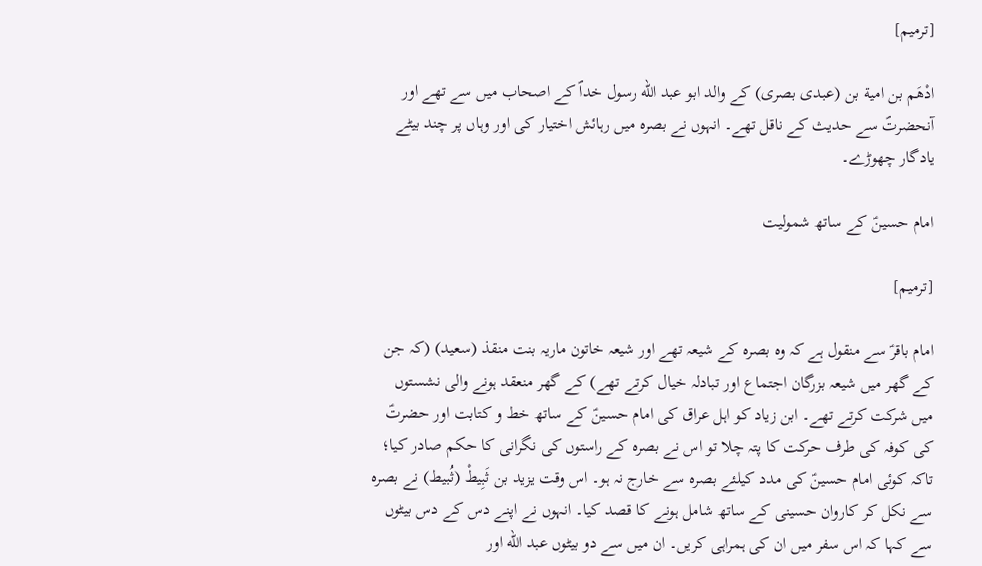[ترمیم]

ادْهَم بن امیة بن (عبدی بصری) کے والد ابو عبد الله رسول خداؐ کے اصحاب میں سے تھے اور آنحضرتؐ سے حدیث کے ناقل تھے۔ انہوں نے بصرہ میں رہائش اختیار کی اور وہاں پر چند بیٹے یادگار چھوڑے۔

امام حسینؑ کے ساتھ شمولیت

[ترمیم]

امام باقرؑ سے منقول ہے کہ وہ بصرہ کے شیعہ تھے اور شیعہ خاتون ماریہ بنت منقذ (سعید) (کہ جن کے گھر میں شیعہ بزرگان اجتماع اور تبادلہ خیال کرتے تھے) کے گھر منعقد ہونے والی نشستوں میں شرکت کرتے تھے۔ ابن زیاد کو اہل عراق کی امام حسینؑ کے ساتھ خط و کتابت اور حضرتؑ کی کوفہ کی طرف حرکت کا پتہ چلا تو اس نے بصرہ کے راستوں کی نگرانی کا حکم صادر کیا؛ تاکہ کوئی امام حسینؑ کی مدد کیلئے بصرہ سے خارج نہ ہو۔ اس وقت یزید بن ثَبِیطْ (ثُبیط) نے بصرہ سے نکل کر کاروان حسینی کے ساتھ شامل ہونے کا قصد کیا۔ انہوں نے اپنے دس کے دس بیٹوں سے کہا کہ اس سفر میں ان کی ہمراہی کریں۔ ان میں سے دو بیٹوں عبد الله اور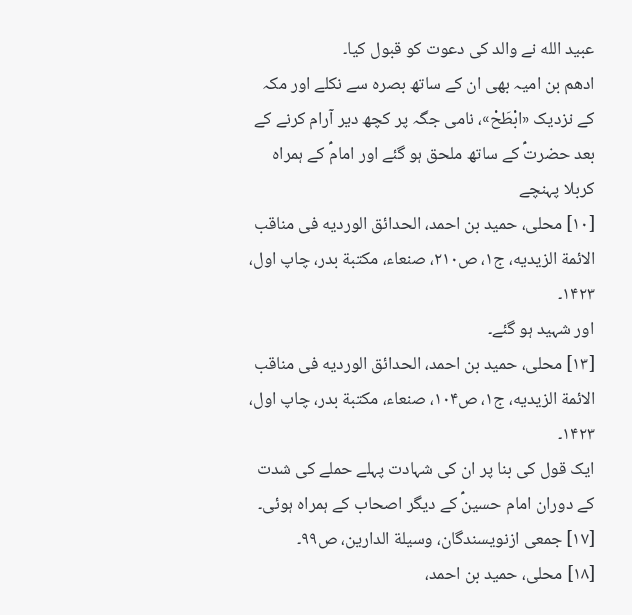عبید الله نے والد کی دعوت کو قبول کیا۔
ادهم بن امیہ بھی ان کے ساتھ بصرہ سے نکلے اور مکہ کے نزدیک «ابْطَحْ»، نامی جگہ پر کچھ دیر آرام کرنے کے بعد حضرتؑ کے ساتھ ملحق ہو گئے اور امامؑ کے ہمراہ کربلا پہنچے
[۱۰] محلی، حمید بن احمد، الحدائق الوردیه فی مناقب الائمة الزیدیه، ج۱، ص۲۱۰، صنعاء، مکتبة بدر، چاپ اول، ۱۴۲۳۔
اور شہید ہو گئے۔
[۱۳] محلی، حمید بن احمد، الحدائق الوردیه فی مناقب الائمة الزیدیه، ج۱، ص۱۰۴، صنعاء، مکتبة بدر، چاپ اول، ۱۴۲۳۔
ایک قول کی بنا پر ان کی شہادت پہلے حملے کی شدت کے دوران امام حسینؑ کے دیگر اصحاب کے ہمراہ ہوئی۔
[۱۷] جمعی ازنویسندگان، وسیلة الدارین، ص۹۹۔
[۱۸] محلی، حمید بن احمد،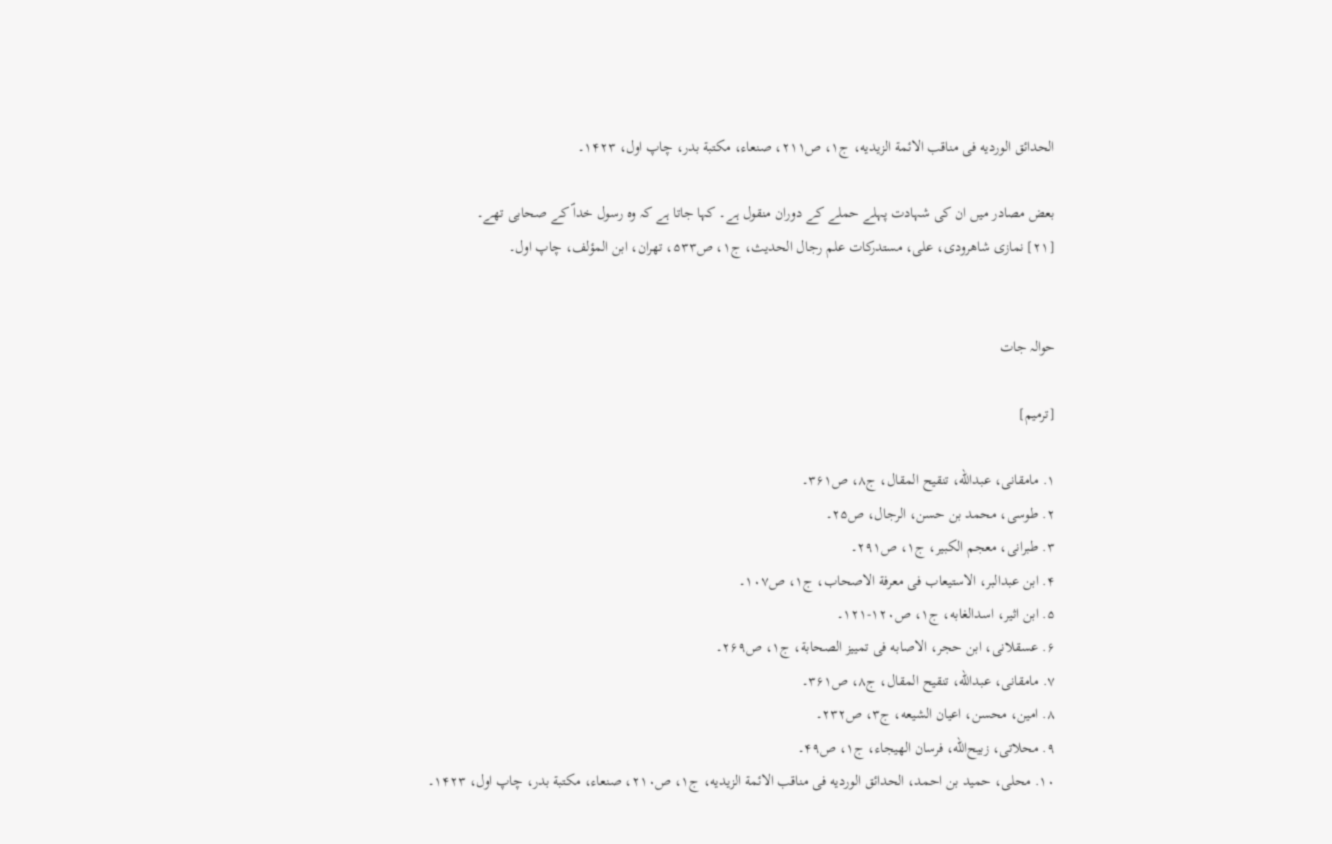الحدائق الوردیه فی مناقب الائمة الزیدیه، ج۱، ص۲۱۱، صنعاء، مکتبة بدر، چاپ اول، ۱۴۲۳۔

بعض مصادر میں ان کی شہادت پہلے حملے کے دوران منقول ہے۔ کہا جاتا ہے کہ وہ رسول خداؐ کے صحابی تھے۔
[۲۱] نمازی شاهرودی، علی، مستدرکات علم رجال الحدیث، ج۱، ص۵۳۳، تهران، ابن المؤلف، چاپ اول۔


حوالہ جات

[ترمیم]

۱. مامقانی، عبدالله، تنقیح المقال، ج۸، ص۳۶۱۔
۲. طوسی، محمد بن حسن، الرجال، ص۲۵۔
۳. طبرانی، معجم الکبیر، ج۱، ص۲۹۱۔
۴. ابن عبدالبر، الاستیعاب فی معرفة الاصحاب، ج۱، ص۱۰۷۔
۵. ابن اثیر، اسدالغابه، ج۱، ص۱۲۰-۱۲۱۔
۶. عسقلانی، ابن حجر، الاصابه فی تمییز الصحابة، ج۱، ص۲۶۹۔
۷. مامقانی، عبدالله، تنقیح المقال، ج۸، ص۳۶۱۔
۸. امین، محسن، اعیان الشیعه، ج۳، ص۲۳۲۔
۹. محلاتی، زبیح‌الله، فرسان الهیجاء، ج۱، ص۴۹۔
۱۰. محلی، حمید بن احمد، الحدائق الوردیه فی مناقب الائمة الزیدیه، ج۱، ص۲۱۰، صنعاء، مکتبة بدر، چاپ اول، ۱۴۲۳۔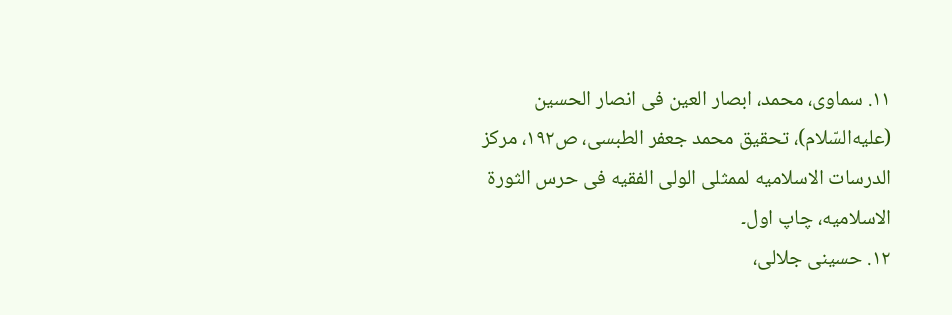۱۱. سماوی، محمد، ابصار العین فی انصار الحسین (علیه‌السّلام)، تحقیق محمد جعفر الطبسی، ص۱۹۲، مرکز الدرسات الاسلامیه لممثلی الولی الفقیه فی حرس الثورة الاسلامیه، چاپ اول۔
۱۲. حسینی جلالی،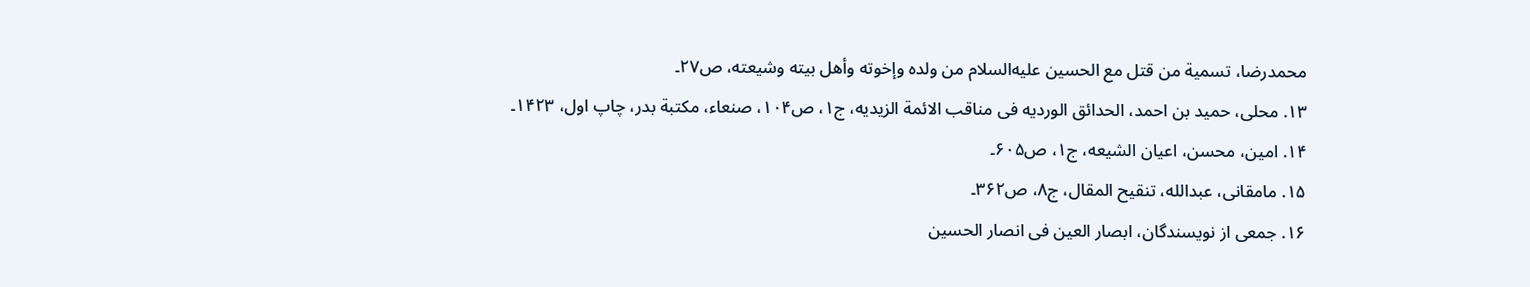محمدرضا، تسمیة من قتل مع الحسین علیه‌السلام من ولده وإخوته وأهل بیته وشیعته، ص۲۷۔
۱۳. محلی، حمید بن احمد، الحدائق الوردیه فی مناقب الائمة الزیدیه، ج۱، ص۱۰۴، صنعاء، مکتبة بدر، چاپ اول، ۱۴۲۳۔
۱۴. امین، محسن، اعیان الشیعه، ج۱، ص۶۰۵۔
۱۵. مامقانی، عبدالله، تنقیح المقال، ج۸، ص۳۶۲۔
۱۶. جمعی از نویسندگان، ابصار العین فی انصار الحسین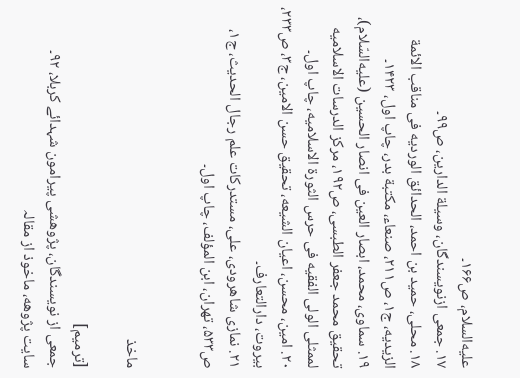علیه‌السلام، ص۱۶۶۔
۱۷. جمعی ازنویسندگان، وسیلة الدارین، ص۹۹۔
۱۸. محلی، حمید بن احمد، الحدائق الوردیه فی مناقب الائمة الزیدیه، ج۱، ص۲۱۱، صنعاء، مکتبة بدر، چاپ اول، ۱۴۲۳۔
۱۹. سماوی، محمد، ابصار العین فی انصار الحسین (علیه‌السّلام)، تحقیق محمد جعفر الطبسی، ص۱۹۲، مرکز الدرسات الاسلامیه لممثلی الولی الفقیه فی حرس الثورة الاسلامیه، چاپ اول۔
۲۰. امین، محسن، اعیان الشیعه، تحقیق حسن الامین، ج۳، ص۲۳۳، بیروت، دارالتعارف۔
۲۱. نمازی شاهرودی، علی، مستدرکات علم رجال الحدیث، ج۱، ص۵۳۳، تهران، ابن المؤلف، چاپ اول۔


ماخذ

[ترمیم]
جمعی از نویسندگان، پژوهشی پیرامون شہدائے کربلا، ۹۲۔
سایت پژوهه، ماخوذ از مقالہ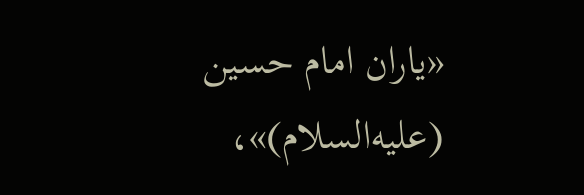«یاران امام حسین (علیه‌السلام)»،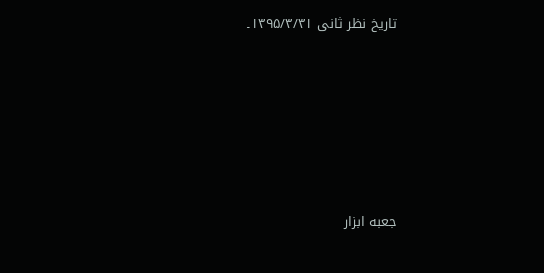تاریخ نظر ثانی ۱۳۹۵/۳/۳۱۔






جعبه ابزار